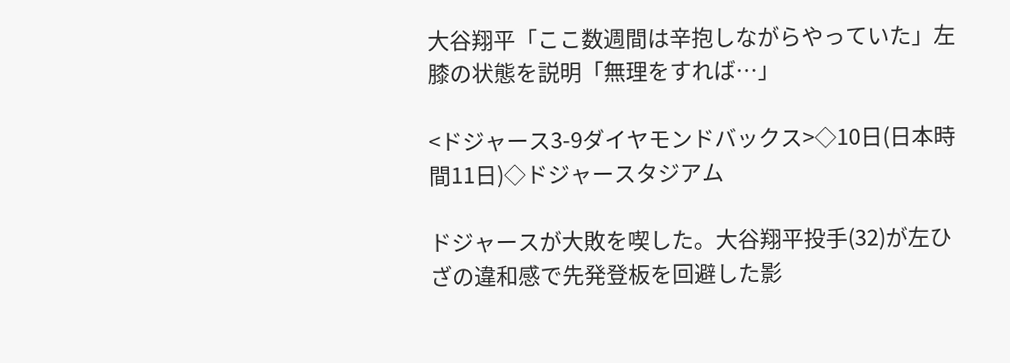大谷翔平「ここ数週間は辛抱しながらやっていた」左膝の状態を説明「無理をすれば…」

<ドジャース3-9ダイヤモンドバックス>◇10日(日本時間11日)◇ドジャースタジアム

ドジャースが大敗を喫した。大谷翔平投手(32)が左ひざの違和感で先発登板を回避した影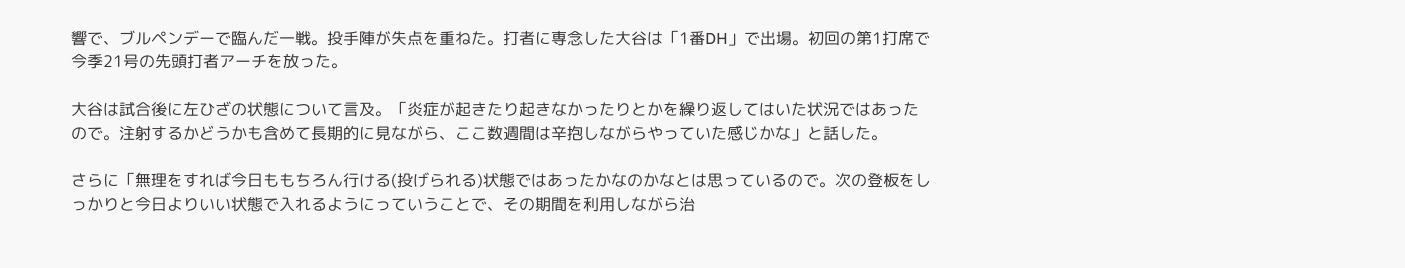響で、ブルペンデーで臨んだ一戦。投手陣が失点を重ねた。打者に専念した大谷は「1番DH」で出場。初回の第1打席で今季21号の先頭打者アーチを放った。

大谷は試合後に左ひざの状態について言及。「炎症が起きたり起きなかったりとかを繰り返してはいた状況ではあったので。注射するかどうかも含めて長期的に見ながら、ここ数週間は辛抱しながらやっていた感じかな」と話した。

さらに「無理をすれば今日ももちろん行ける(投げられる)状態ではあったかなのかなとは思っているので。次の登板をしっかりと今日よりいい状態で入れるようにっていうことで、その期間を利用しながら治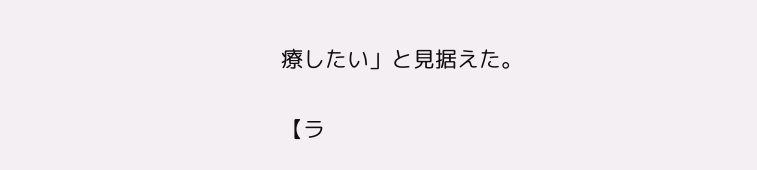療したい」と見据えた。

【ラ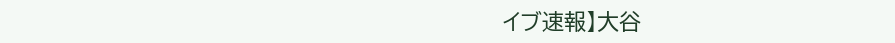イブ速報】大谷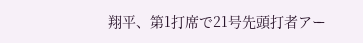翔平、第1打席で21号先頭打者アー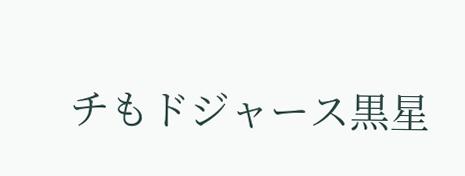チもドジャース黒星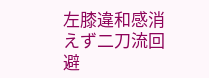左膝違和感消えず二刀流回避